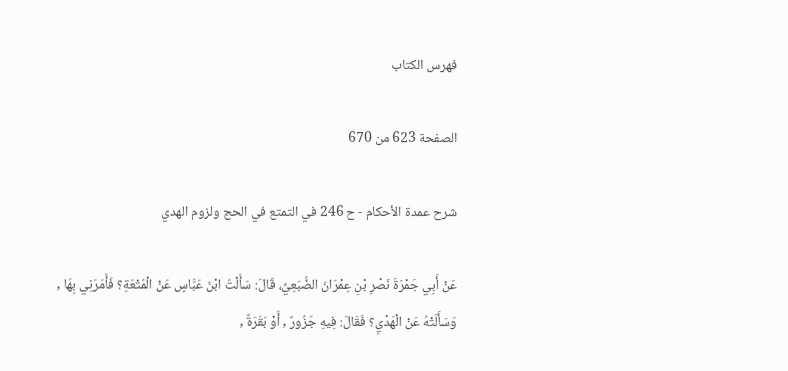فهرس الكتاب

الصفحة 623 من 670

شرح عمدة الأحكام - ح 246 في التمتع في الحج ولزوم الهدي

عَنْ أَبِي جَمْرَةَ نَصْرِ بْنِ عِمْرَانَ الضُّبَعِيِّ، قَالَ: سَأَلْتُ ابْنَ عَبَّاسٍ عَنْ الْمُتْعَةِ؟ فَأَمَرَنِي بِهَا , وَسَأَلَتْهُ عَنْ الْهَدْيِ؟ فَقَالَ: فِيهِ جَزُورٌ , أَوْ بَقَرَةٌ ,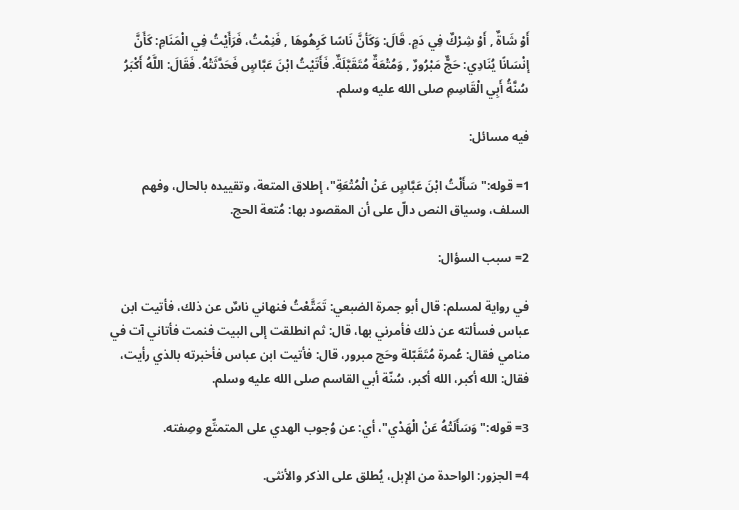أَوْ شَاةٌ , أَوْ شِرْكٌ فِي دَمٍ. قَالَ: وَكَأنَّ نَاسًا كَرِهُوهَا , فَنِمْتُ، فَرَأَيْتُ فِي الْمَنَامِ: كَأَنَّ إنْسَانًا يُنَادِي: حَجٌّ مَبْرُورٌ , وَمُتْعَةٌ مُتَقَبَّلَةٌ. فَأَتَيْتُ ابْنَ عَبَّاسٍ فَحَدَّثَتْهُ. فَقَالَ: اللَّهُ أَكْبَرُ سُنَّةُ أَبِي الْقَاسِمِ صلى الله عليه وسلم.

فيه مسائل:

1= قوله:"سَأَلْتُ ابْنَ عَبَّاسٍ عَنْ الْمُتْعَةِ"، إطلاق المتعة، وتقييده بالحال، وفهم السلف، وسياق النص دالّ على أن المقصود بها: مُتعة الحج.

2= سبب السؤال:

في رواية لمسلم: قال أبو جمرة الضبعي: تَمَتَّعْتُ فنهاني ناسٌ عن ذلك، فأتيت ابن عباس فسألته عن ذلك فأمرني بها، قال: ثم انطلقت إلى البيت فنمت فأتاني آت في منامي فقال: عُمرة مُتَقَبّلة وحَج مبرور، قال: فأتيت ابن عباس فأخبرته بالذي رأيت، فقال: الله أكبر، الله أكبر، سُنّة أبي القاسم صلى الله عليه وسلم.

3= قوله:"وَسَأَلَتْهُ عَنْ الْهَدْي"، أي: عن وُجوب الهدي على المتمتِّع وصِفته.

4= الجزور: الواحدة من الإبل، يُطلق على الذكر والأنثى.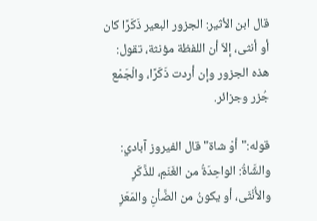قال ابن الأثير: الجزور البعير ذَكَرًا كان أو أنثى، إلاّ أن اللفظة مؤنثة، تقول: هذه الجزور وإن أردت ذَكَرًا، والْجَمْع جُزر وجزائر.

قوله:"أوْ شاة"قال الفيروز آبادي: والشَّاةُ: الواحِدَةُ من الغَنَمِ، للذَّكَرِ والأُنْثَى، أو يكونُ من الضَّأنِ والمَعَزِ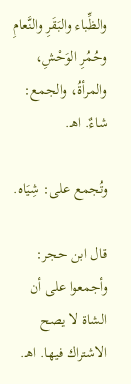والظِّباء والبَقَرِ والنَّعامِ وحُمُرِ الوَحْشِ، والمرأةُ، والجمع: شاءٌ. اهـ.

وتُجمع على: شِيَاه.

قال ابن حجر: وأجمعوا على أن الشاة لا يصح الاشتراك فيها. اهـ.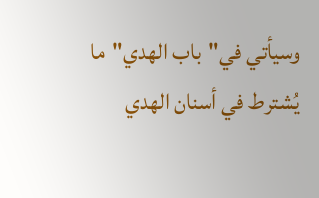وسيأتي في"باب الهدي"ما يُشترط في أسنان الهدي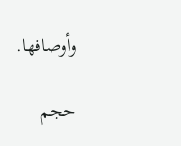وأوصافها.

حجم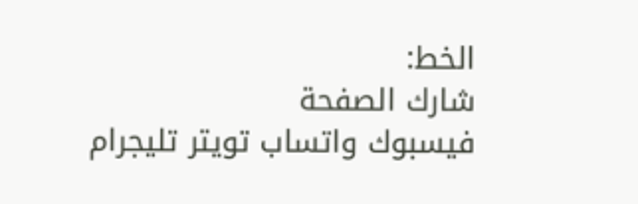الخط:
شارك الصفحة
فيسبوك واتساب تويتر تليجرام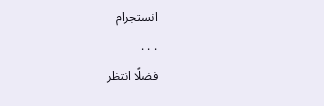انستجرام
. . .
فضلًا انتظر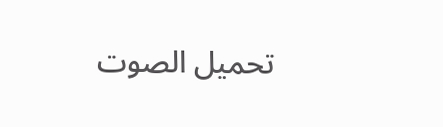تحميل الصوت